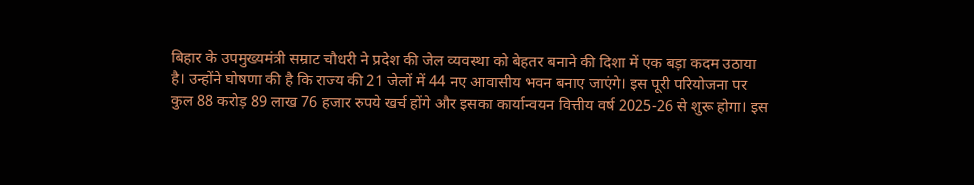बिहार के उपमुख्यमंत्री सम्राट चौधरी ने प्रदेश की जेल व्यवस्था को बेहतर बनाने की दिशा में एक बड़ा कदम उठाया है। उन्होंने घोषणा की है कि राज्य की 21 जेलों में 44 नए आवासीय भवन बनाए जाएंगे। इस पूरी परियोजना पर कुल 88 करोड़ 89 लाख 76 हजार रुपये खर्च होंगे और इसका कार्यान्वयन वित्तीय वर्ष 2025-26 से शुरू होगा। इस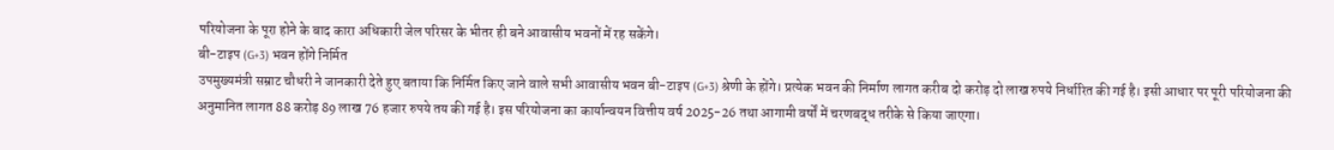परियोजना के पूरा होने के बाद कारा अधिकारी जेल परिसर के भीतर ही बने आवासीय भवनों में रह सकेंगे।
बी-टाइप (G+3) भवन होंगे निर्मित
उपमुख्यमंत्री सम्राट चौधरी ने जानकारी देते हुए बताया कि निर्मित किए जाने वाले सभी आवासीय भवन बी-टाइप (G+3) श्रेणी के होंगे। प्रत्येक भवन की निर्माण लागत करीब दो करोड़ दो लाख रुपये निर्धारित की गई है। इसी आधार पर पूरी परियोजना की अनुमानित लागत 88 करोड़ 89 लाख 76 हजार रुपये तय की गई है। इस परियोजना का कार्यान्वयन वित्तीय वर्ष 2025-26 तथा आगामी वर्षों में चरणबद्ध तरीके से किया जाएगा।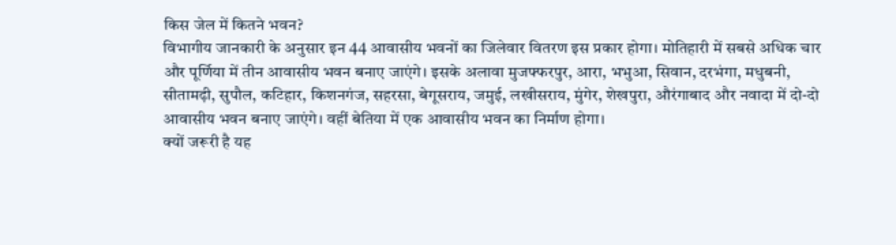किस जेल में कितने भवन?
विभागीय जानकारी के अनुसार इन 44 आवासीय भवनों का जिलेवार वितरण इस प्रकार होगा। मोतिहारी में सबसे अधिक चार और पूर्णिया में तीन आवासीय भवन बनाए जाएंगे। इसके अलावा मुजफ्फरपुर, आरा, भभुआ, सिवान, दरभंगा, मधुबनी, सीतामढ़ी, सुपौल, कटिहार, किशनगंज, सहरसा, बेगूसराय, जमुई, लखीसराय, मुंगेर, शेखपुरा, औरंगाबाद और नवादा में दो-दो आवासीय भवन बनाए जाएंगे। वहीं बेतिया में एक आवासीय भवन का निर्माण होगा।
क्यों जरूरी है यह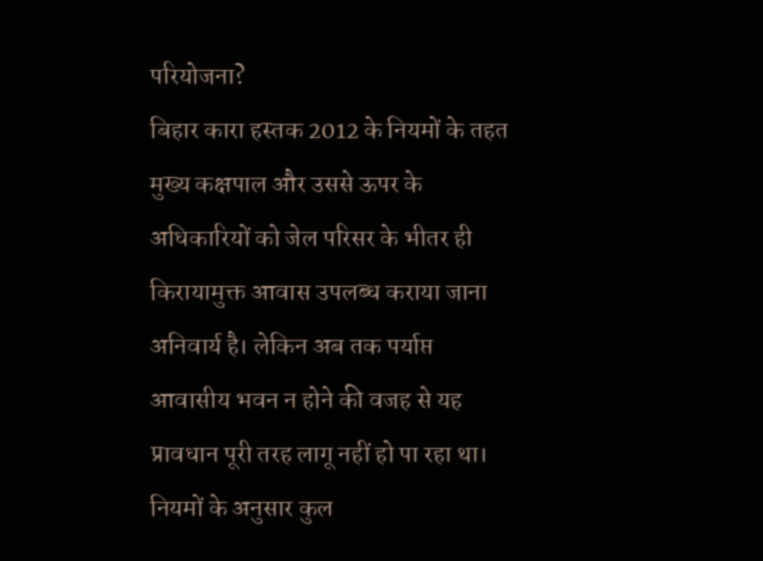परियोजना?
बिहार कारा हस्तक 2012 के नियमों के तहत मुख्य कक्षपाल और उससे ऊपर के अधिकारियों को जेल परिसर के भीतर ही किरायामुक्त आवास उपलब्ध कराया जाना अनिवार्य है। लेकिन अब तक पर्याप्त आवासीय भवन न होने की वजह से यह प्रावधान पूरी तरह लागू नहीं हो पा रहा था।
नियमों के अनुसार कुल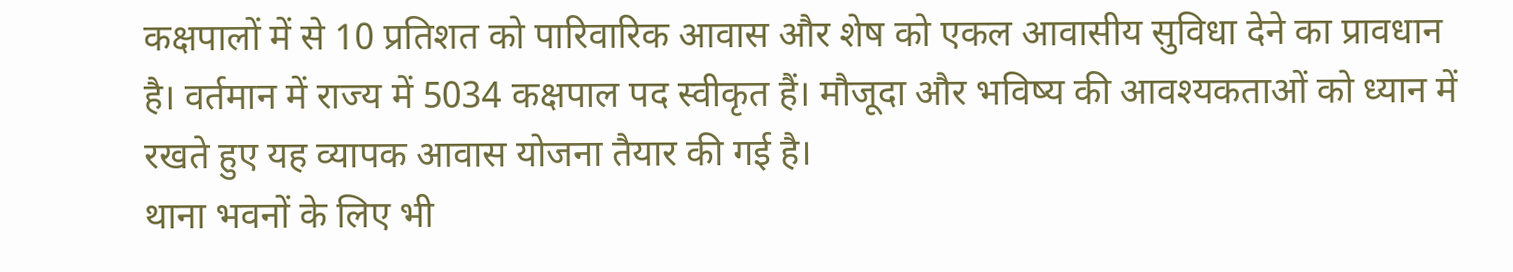कक्षपालों में से 10 प्रतिशत को पारिवारिक आवास और शेष को एकल आवासीय सुविधा देने का प्रावधान है। वर्तमान में राज्य में 5034 कक्षपाल पद स्वीकृत हैं। मौजूदा और भविष्य की आवश्यकताओं को ध्यान में रखते हुए यह व्यापक आवास योजना तैयार की गई है।
थाना भवनों के लिए भी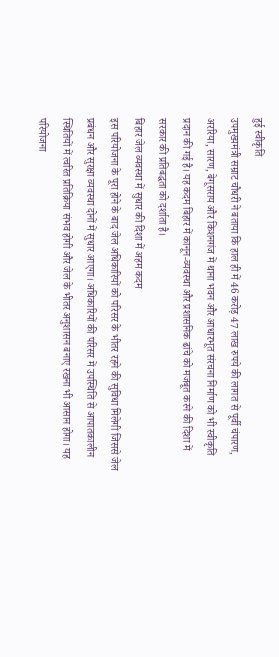हुई स्वीकृति
उपमुख्यमंत्री सम्राट चौधरी ने बताया कि हाल ही में 46 करोड़ 47 लाख रुपये की लागत से पूर्वी चंपारण, अररिया, सारण, बेगूसराय और किशनगंज में थाना भवन और आधारभूत संरचना निर्माण को भी स्वीकृति प्रदान की गई है। यह कदम बिहार में कानून-व्यवस्था और प्रशासनिक ढांचे को मजबूत करने की दिशा में सरकार की प्रतिबद्धता को दर्शाता है।
बिहार जेल व्यवस्था में सुधार की दिशा में अहम कदम
इस परियोजना के पूरा होने के बाद जेल अधिकारियों को परिसर के भीतर रहने की सुविधा मिलेगी जिससे जेल प्रबंधन और सुरक्षा व्यवस्था दोनों में सुधार आएगा। अधिकारियों की परिसर में उपस्थिति से आपातकालीन स्थितियों में त्वरित प्रतिक्रिया संभव होगी और जेल के भीतर अनुशासन बनाए रखना भी आसान होगा। यह परियोजना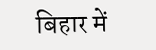बिहार में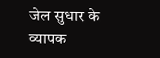जेल सुधार के व्यापक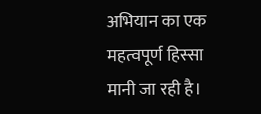अभियान का एक महत्वपूर्ण हिस्सा मानी जा रही है।